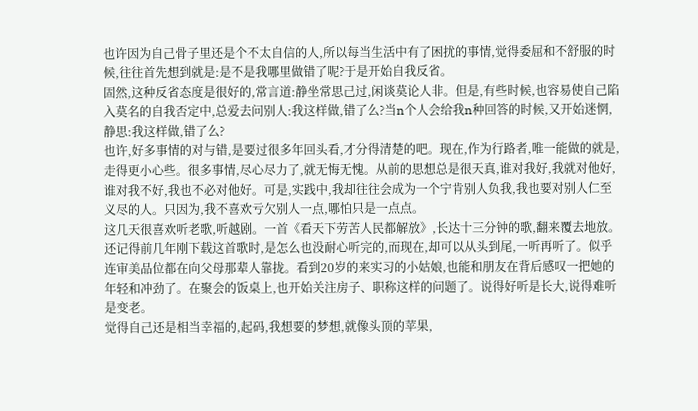也许因为自己骨子里还是个不太自信的人,所以每当生活中有了困扰的事情,觉得委屈和不舒服的时候,往往首先想到就是:是不是我哪里做错了呢?于是开始自我反省。
固然,这种反省态度是很好的,常言道:静坐常思己过,闲谈莫论人非。但是,有些时候,也容易使自己陷入莫名的自我否定中,总爱去问别人:我这样做,错了么?当n个人会给我n种回答的时候,又开始迷惘,静思:我这样做,错了么?
也许,好多事情的对与错,是要过很多年回头看,才分得清楚的吧。现在,作为行路者,唯一能做的就是,走得更小心些。很多事情,尽心尽力了,就无悔无愧。从前的思想总是很天真,谁对我好,我就对他好,谁对我不好,我也不必对他好。可是,实践中,我却往往会成为一个宁肯别人负我,我也要对别人仁至义尽的人。只因为,我不喜欢亏欠别人一点,哪怕只是一点点。
这几天很喜欢听老歌,听越剧。一首《看天下劳苦人民都解放》,长达十三分钟的歌,翻来覆去地放。还记得前几年刚下载这首歌时,是怎么也没耐心听完的,而现在,却可以从头到尾,一听再听了。似乎连审美品位都在向父母那辈人靠拢。看到20岁的来实习的小姑娘,也能和朋友在背后感叹一把她的年轻和冲劲了。在聚会的饭桌上,也开始关注房子、职称这样的问题了。说得好听是长大,说得难听是变老。
觉得自己还是相当幸福的,起码,我想要的梦想,就像头顶的苹果,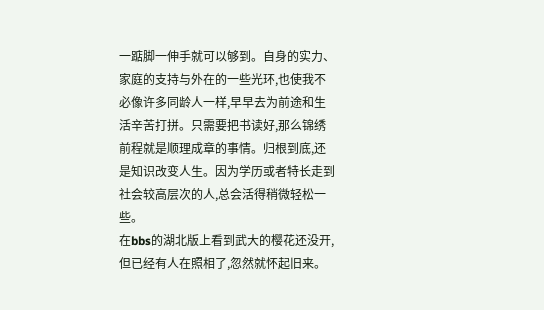一踮脚一伸手就可以够到。自身的实力、家庭的支持与外在的一些光环,也使我不必像许多同龄人一样,早早去为前途和生活辛苦打拼。只需要把书读好,那么锦绣前程就是顺理成章的事情。归根到底,还是知识改变人生。因为学历或者特长走到社会较高层次的人,总会活得稍微轻松一些。
在bbs的湖北版上看到武大的樱花还没开,但已经有人在照相了,忽然就怀起旧来。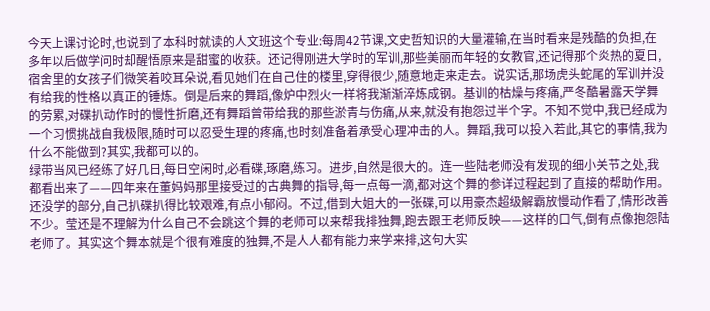今天上课讨论时,也说到了本科时就读的人文班这个专业:每周42节课,文史哲知识的大量灌输,在当时看来是残酷的负担,在多年以后做学问时却醒悟原来是甜蜜的收获。还记得刚进大学时的军训,那些美丽而年轻的女教官,还记得那个炎热的夏日,宿舍里的女孩子们微笑着咬耳朵说,看见她们在自己住的楼里,穿得很少,随意地走来走去。说实话,那场虎头蛇尾的军训并没有给我的性格以真正的锤炼。倒是后来的舞蹈,像炉中烈火一样将我渐渐淬炼成钢。基训的枯燥与疼痛,严冬酷暑露天学舞的劳累,对碟扒动作时的慢性折磨,还有舞蹈曾带给我的那些淤青与伤痛,从来,就没有抱怨过半个字。不知不觉中,我已经成为一个习惯挑战自我极限,随时可以忍受生理的疼痛,也时刻准备着承受心理冲击的人。舞蹈,我可以投入若此,其它的事情,我为什么不能做到?其实,我都可以的。
绿带当风已经练了好几日,每日空闲时,必看碟,琢磨,练习。进步,自然是很大的。连一些陆老师没有发现的细小关节之处,我都看出来了——四年来在董妈妈那里接受过的古典舞的指导,每一点每一滴,都对这个舞的参详过程起到了直接的帮助作用。还没学的部分,自己扒碟扒得比较艰难,有点小郁闷。不过,借到大姐大的一张碟,可以用豪杰超级解霸放慢动作看了,情形改善不少。莹还是不理解为什么自己不会跳这个舞的老师可以来帮我排独舞,跑去跟王老师反映——这样的口气,倒有点像抱怨陆老师了。其实这个舞本就是个很有难度的独舞,不是人人都有能力来学来排,这句大实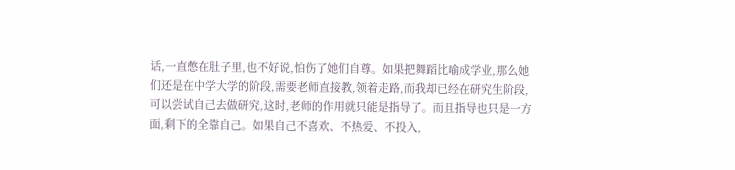话,一直憋在肚子里,也不好说,怕伤了她们自尊。如果把舞蹈比喻成学业,那么她们还是在中学大学的阶段,需要老师直接教,领着走路,而我却已经在研究生阶段,可以尝试自己去做研究,这时,老师的作用就只能是指导了。而且指导也只是一方面,剩下的全靠自己。如果自己不喜欢、不热爱、不投入,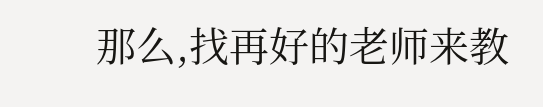那么,找再好的老师来教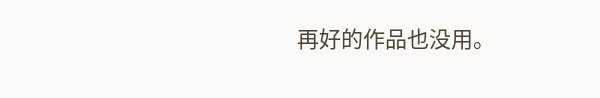再好的作品也没用。